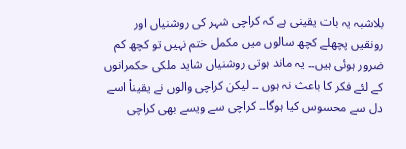بلاشبہ یہ بات یقینی ہے کہ کراچی شہر کی روشنیاں اور رونقیں پچھلے کچھ سالوں میں مکمل ختم نہیں تو کچھ کم ضرور ہوئی ہیں۔۔ یہ ماند ہوتی روشنیاں شاید ملکی حکمرانوں کے لئے فکر کا باعث نہ ہوں ۔۔ لیکن کراچی والوں نے یقیناْ اسے دل سے محسوس کیا ہوگا۔۔ کراچی سے ویسے بھی کراچی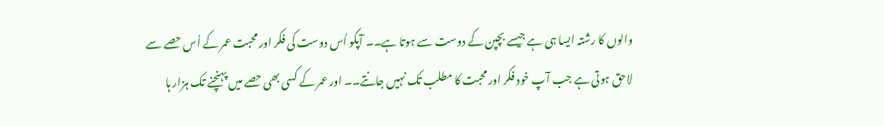والوں کا رشتہ ایسا ہی ہے جیسے بچپن کے دوست سے ہوتا ہے۔۔ آپکو اُس دوست کی فکر اور محبت عمر کے اُس حصے سے لاحق ہوتی ہے جب آپ خود فکر اور محبت کا مطلب تک نہیں جانتے۔۔ اور عمر کے کسی بھی حصے میں پہنچنے تک ہزار ہا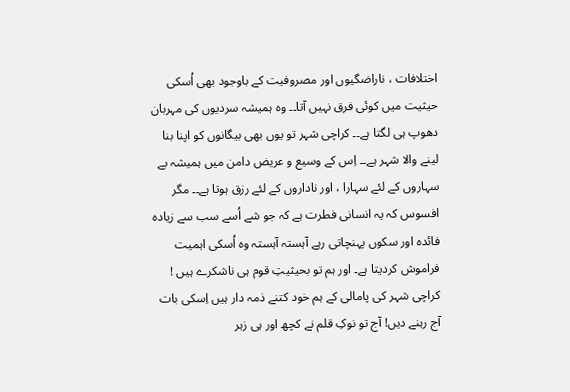اختلافات ، ناراضگیوں اور مصروفیت کے باوجود بھی اُسکی حیثیت میں کوئی فرق نہیں آتا۔۔ وہ ہمیشہ سردیوں کی مہربان دھوپ ہی لگتا ہے۔۔ کراچی شہر تو یوں بھی بیگانوں کو اپنا بنا لینے والا شہر ہے۔۔ اِس کے وسیع و عریض دامن میں ہمیشہ بے سہاروں کے لئے سہارا ، اور ناداروں کے لئے رزق ہوتا ہے۔۔ مگر افسوس کہ یہ انسانی فطرت ہے کہ جو شے اُسے سب سے زیادہ فائدہ اور سکوں پہنچاتی رہے آہستہ آہستہ وہ اُسکی اہمیت فراموش کردیتا ہے۔ اور ہم تو بحیثیتِ قوم ہی ناشکرے ہیں ! کراچی شہر کی پامالی کے ہم خود کتنے ذمہ دار ہیں اِسکی بات آج رہنے دیں! آج تو نوکِ قلم نے کچھ اور ہی زہر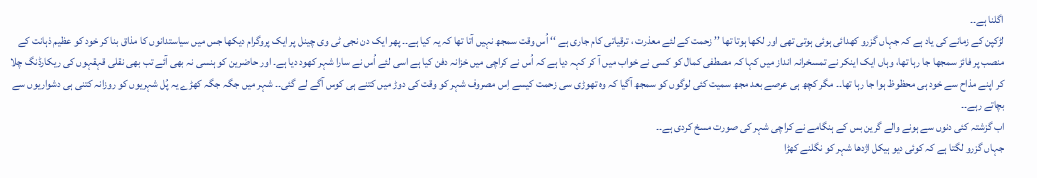اگلنا ہے۔۔
لڑکپن کے زمانے کی یاد ہے کہ جہاں گزرو کھدائی ہوئی ہوتی تھی اور لکھا ہوتا تھا ’’ زحمت کے لئے معذرت ، ترقیاتی کام جاری ہے ‘‘ اُس وقت سمجھ نہیں آتا تھا کہ یہ کیا ہے۔۔ پھر ایک دن نجی ٹی وی چینل پر ایک پروگرام دیکھا جس میں سیاستدانوں کا مذاق بنا کر خود کو عظیم ذہانت کے منصب پر فائز سمجھا جا رہا تھا، وہاں ایک اینکر نے تمسخرانہ انداز میں کہا کہ مصطفی کمال کو کسی نے خواب میں آ کر کہہ دیا ہے کہ اُس نے کراچی میں خزانہ دفن کیا ہے اسی لئے اُس نے سارا شہر کھود دیا ہے۔ اور حاضرین کو ہنسی نہ بھی آئے تب بھی نقلی قہقہوں کی ریکارڈنگ چلا کر اپنے مذاح سے خود ہی محظوظ ہوا جا رہا تھا۔۔ مگر کچھ ہی عرصے بعد مجھ سمیت کئی لوگوں کو سمجھ آگیا کہ وہ تھوڑی سی زحمت کیسے اِس مصروف شہر کو وقت کی دوڑ میں کتنے ہی کوس آگے لے گئی۔۔ شہر میں جگہ جگہ کھڑے یہ پُل شہریوں کو روزانہ کتنی ہی دشواریوں سے بچاتے رہے۔۔
اب گزشتہ کئی دنوں سے ہونے والے گرین بس کے ہنگامے نے کراچی شہر کی صورت مسخ کردی ہے۔۔
جہاں گزرو لگتا ہے کہ کوئی دیو ہیکل اژدھا شہر کو نگلنے کھڑا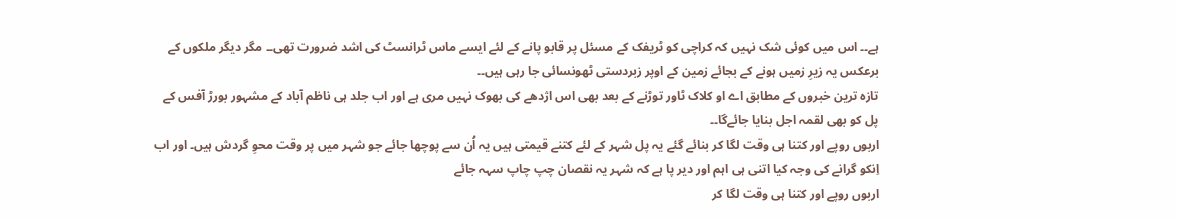ہے۔۔ اس میں کوئی شک نہیں کہ کراچی کو ٹریفک کے مسئل پر قابو پانے کے لئے ایسے ماس ٹرانسٹ کی اشد ضرورت تھی۔۔ مگر دیگر ملکوں کے برعکس یہ زیرِ زمیں ہونے کے بجائے زمین کے اوپر زبردستی ٹھونسائی جا رہی ہیں۔۔
تازہ ترین خبروں کے مطابق اے او کلاک ٹاور توڑنے کے بعد بھی اس اژدھے کی بھوک نہیں مری ہے اور اب جلد ہی ناظم آباد کے مشہور بورڑ آفس کے پل کو بھی لقمہ اجل بنایا جائےگا۔۔
اربوں روپے اور کتنا ہی وقت لگا کر بنائے گئے یہ پل شہر کے لئے کتنے قیمتی ہیں یہ اُن سے پوچھا جائے جو شہر میں پر وقت محوِ گردش ہیں۔ اور اب اِنکو گرانے کی وجہ کیا اتنی ہی اہم اور دیر پا ہے کہ شہر یہ نقصان چپ چاپ سہہ جائے
اربوں روپے اور کتنا ہی وقت لگا کر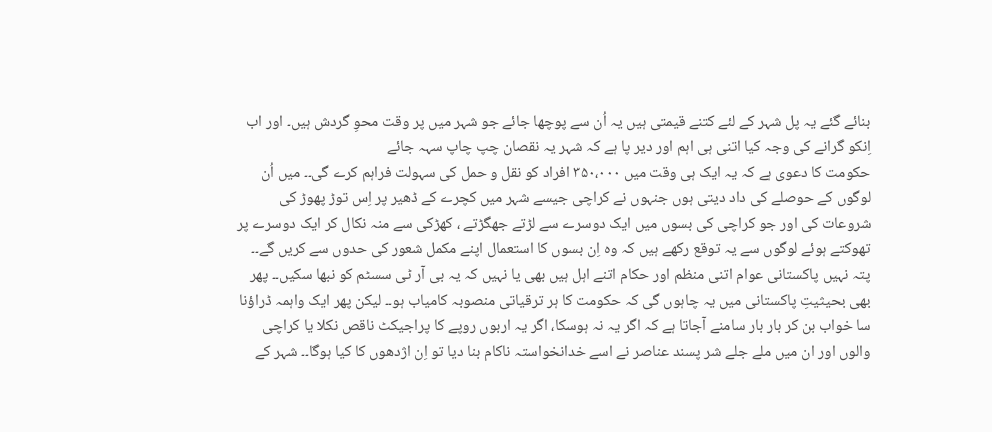بنائے گئے یہ پل شہر کے لئے کتنے قیمتی ہیں یہ اُن سے پوچھا جائے جو شہر میں پر وقت محوِ گردش ہیں۔ اور اب اِنکو گرانے کی وجہ کیا اتنی ہی اہم اور دیر پا ہے کہ شہر یہ نقصان چپ چاپ سہہ جائے
حکومت کا دعوی ہے کہ یہ ایک ہی وقت میں ۳۵۰،۰۰۰ افراد کو نقل و حمل کی سہولت فراہم کرے گی۔۔ میں اُن لوگوں کے حوصلے کی داد دیتی ہوں جنہوں نے کراچی جیسے شہر میں کچرے کے ڈھیر پر اِس توڑ پھوڑ کی شروعات کی اور جو کراچی کی بسوں میں ایک دوسرے سے لڑتے جھگڑتے ، کھڑکی سے منہ نکال کر ایک دوسرے پر تھوکتے ہوئے لوگوں سے یہ توقع رکھے ہیں کہ وہ اِن بسوں کا استعمال اپنے مکمل شعور کی حدوں سے کریں گے۔۔ پتہ نہیں پاکستانی عوام اتنی منظم اور حکام اتنے اہل ہیں بھی یا نہیں کہ یہ بی آر ٹی سسٹم کو نبھا سکیں۔۔ پھر بھی بحیثیتِ پاکستانی میں یہ چاہوں گی کہ حکومت کا ہر ترقیاتی منصوبہ کامیاب ہو۔۔ لیکن پھر ایک واہمہ ڈراؤنا سا خواب بن کر بار بار سامنے آجاتا ہے کہ اگر یہ نہ ہوسکا، اگر یہ اربوں روپے کا پراجیکٹ ناقص نکلا یا کراچی والوں اور ان میں ملے جلے شر پسند عناصر نے اسے خدانخواستہ ناکام بنا دیا تو اِن اژدھوں کا کیا ہوگا۔۔ شہر کے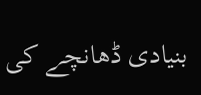بنیادی ڈھانچے کی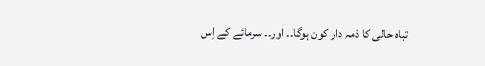تباہ حالی کا ذمہ دار کون ہوگا۔۔ اور۔۔ سرمائے کے اِس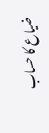ضیاع کا حساب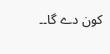کون دے گا۔۔